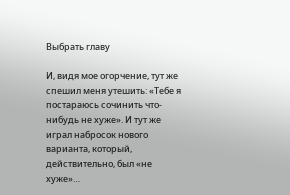Выбрать главу

И, видя мое огорчение, тут же спешил меня утешить: «Тебе я постараюсь сочинить что-нибудь не хуже». И тут же играл набросок нового варианта, который, действительно, был «не хуже»…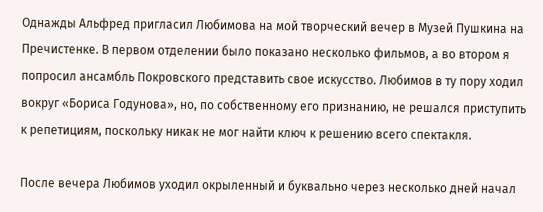Однажды Альфред пригласил Любимова на мой творческий вечер в Музей Пушкина на Пречистенке. В первом отделении было показано несколько фильмов, а во втором я попросил ансамбль Покровского представить свое искусство. Любимов в ту пору ходил вокруг «Бориса Годунова», но, по собственному его признанию, не решался приступить к репетициям, поскольку никак не мог найти ключ к решению всего спектакля.

После вечера Любимов уходил окрыленный и буквально через несколько дней начал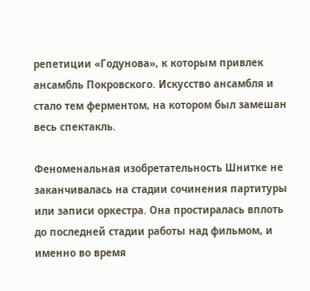репетиции «Годунова», к которым привлек ансамбль Покровского. Искусство ансамбля и стало тем ферментом, на котором был замешан весь спектакль.

Феноменальная изобретательность Шнитке не заканчивалась на стадии сочинения партитуры или записи оркестра. Она простиралась вплоть до последней стадии работы над фильмом, и именно во время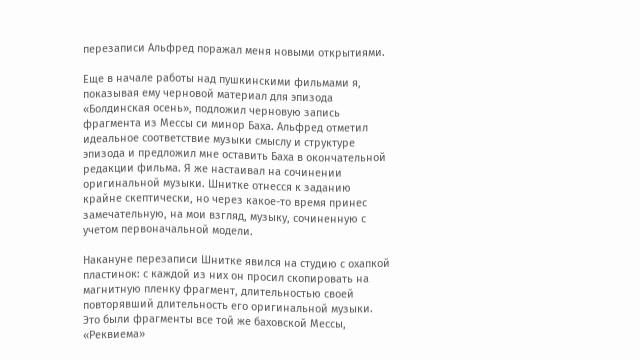перезаписи Альфред поражал меня новыми открытиями.

Еще в начале работы над пушкинскими фильмами я, показывая ему черновой материал для эпизода «Болдинская осень», подложил черновую запись фрагмента из Мессы си минор Баха. Альфред отметил идеальное соответствие музыки смыслу и структуре эпизода и предложил мне оставить Баха в окончательной редакции фильма. Я же настаивал на сочинении оригинальной музыки. Шнитке отнесся к заданию крайне скептически, но через какое-то время принес замечательную, на мои взгляд, музыку, сочиненную с учетом первоначальной модели.

Накануне перезаписи Шнитке явился на студию с охапкой пластинок: с каждой из них он просил скопировать на магнитную пленку фрагмент, длительностью своей повторявший длительность его оригинальной музыки. Это были фрагменты все той же баховской Мессы, «Реквиема»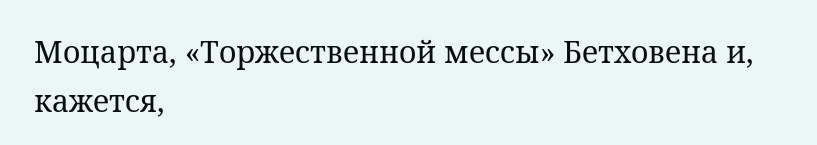Моцарта, «Торжественной мессы» Бетховена и, кажется,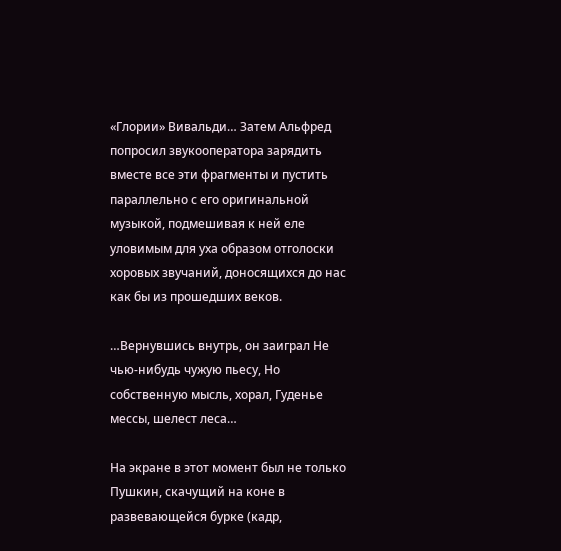«Глории» Вивальди… Затем Альфред попросил звукооператора зарядить вместе все эти фрагменты и пустить параллельно с его оригинальной музыкой, подмешивая к ней еле уловимым для уха образом отголоски хоровых звучаний, доносящихся до нас как бы из прошедших веков.

…Вернувшись внутрь, он заиграл Не чью-нибудь чужую пьесу, Но собственную мысль, хорал, Гуденье мессы, шелест леса…

На экране в этот момент был не только Пушкин, скачущий на коне в развевающейся бурке (кадр,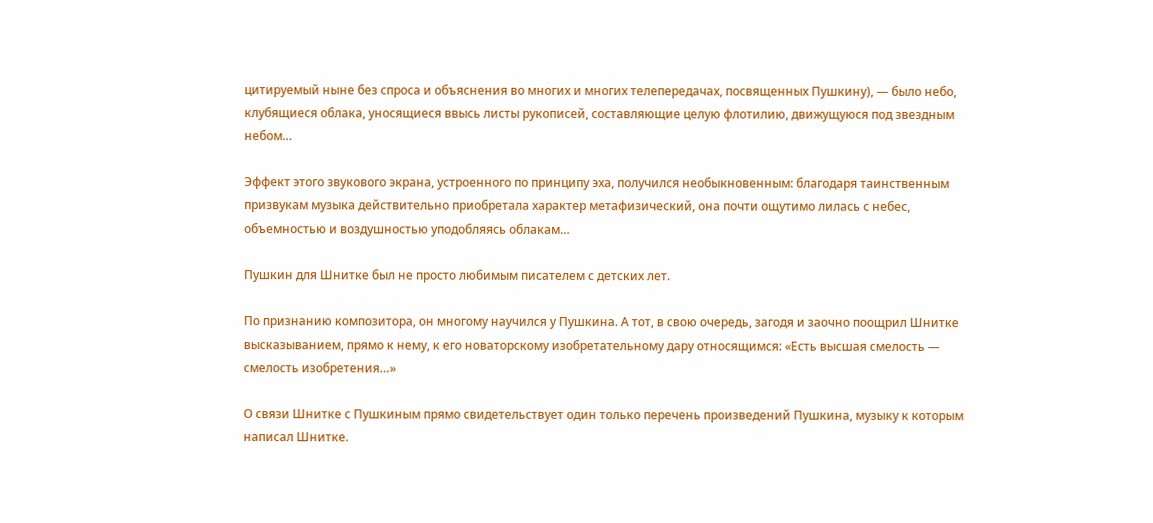цитируемый ныне без спроса и объяснения во многих и многих телепередачах, посвященных Пушкину), — было небо, клубящиеся облака, уносящиеся ввысь листы рукописей, составляющие целую флотилию, движущуюся под звездным небом…

Эффект этого звукового экрана, устроенного по принципу эха, получился необыкновенным: благодаря таинственным призвукам музыка действительно приобретала характер метафизический, она почти ощутимо лилась с небес, объемностью и воздушностью уподобляясь облакам…

Пушкин для Шнитке был не просто любимым писателем с детских лет.

По признанию композитора, он многому научился у Пушкина. А тот, в свою очередь, загодя и заочно поощрил Шнитке высказыванием, прямо к нему, к его новаторскому изобретательному дару относящимся: «Есть высшая смелость — смелость изобретения…»

О связи Шнитке с Пушкиным прямо свидетельствует один только перечень произведений Пушкина, музыку к которым написал Шнитке.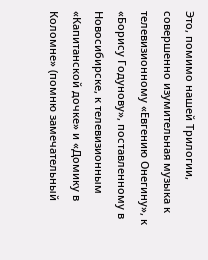Это, помимо нашей Трилогии, совершенно изумительная музыка к телевизионному «Евгению Онегину», к «Борису Годунову», поставленному в Новосибирске, к телевизионным «Капитанской дочке» и «Домику в Коломне» (помню замечательный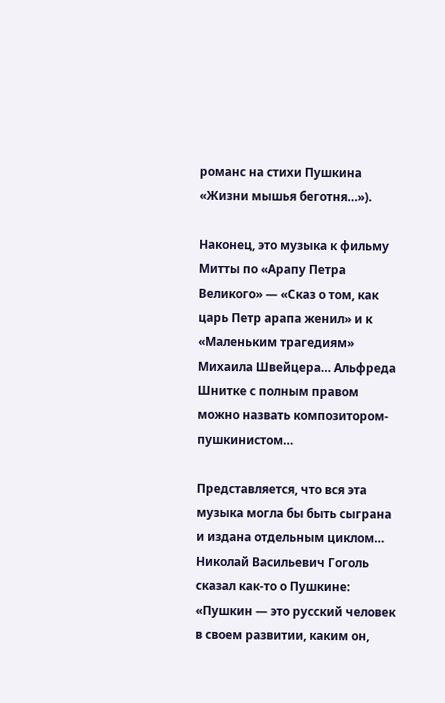романс на стихи Пушкина «Жизни мышья беготня…»).

Наконец, это музыка к фильму Митты по «Арапу Петра Великого» — «Сказ о том, как царь Петр арапа женил» и к «Маленьким трагедиям» Михаила Швейцера… Альфреда Шнитке с полным правом можно назвать композитором-пушкинистом…

Представляется, что вся эта музыка могла бы быть сыграна и издана отдельным циклом… Николай Васильевич Гоголь сказал как-то о Пушкине: «Пушкин — это русский человек в своем развитии, каким он,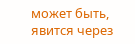может быть, явится через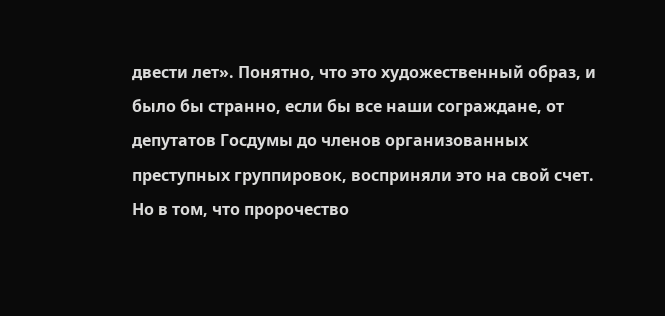двести лет». Понятно, что это художественный образ, и было бы странно, если бы все наши сограждане, от депутатов Госдумы до членов организованных преступных группировок, восприняли это на свой счет. Но в том, что пророчество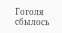Гоголя сбылось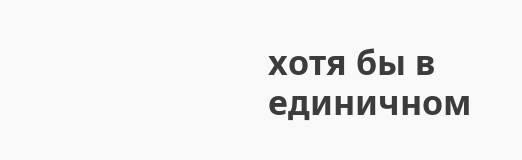хотя бы в единичном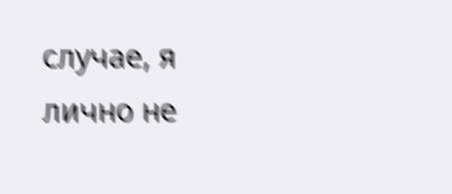случае, я лично не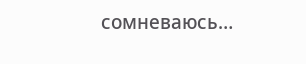сомневаюсь…